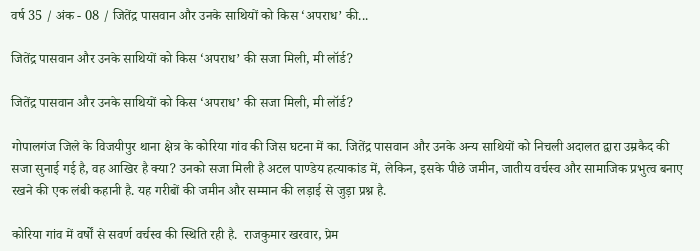वर्ष 35 / अंक - 08 / जितेंद्र पासवान और उनके साथियों को किस ‘अपराध’ की...

जितेंद्र पासवान और उनके साथियों को किस ‘अपराध’ की सजा मिली, मी लॉर्ड?

जितेंद्र पासवान और उनके साथियों को किस ‘अपराध’ की सजा मिली, मी लॉर्ड?

गोपालगंज जिले के विजयीपुर थाना क्षेत्र के कोरिया गांव की जिस घटना में का. जितेंद्र पासवान और उनके अन्य साथियों को निचली अदालत द्वारा उम्रकैद की सजा सुनाई गई है, वह आखिर है क्या? उनको सजा मिली है अटल पाण्डेय हत्याकांड में, लेकिन, इसके पीछे जमीन, जातीय वर्चस्व और सामाजिक प्रभुत्व बनाए रखने की एक लंबी कहानी है. यह गरीबों की जमीन और सम्मान की लड़ाई से जुड़ा प्रश्न है.

कोरिया गांव में वर्षों से सवर्ण वर्चस्व की स्थिति रही है.  राजकुमार खरवार, प्रेम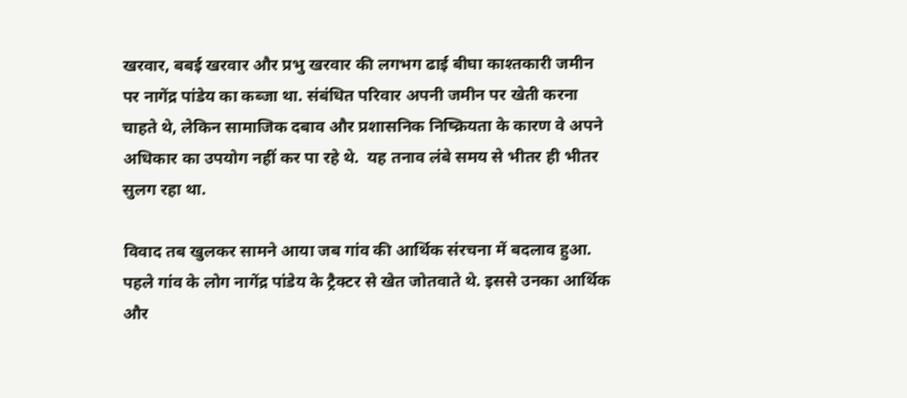खरवार, बबई खरवार और प्रभु खरवार की लगभग ढाई बीघा काश्तकारी जमीन पर नागेंद्र पांडेय का कब्जा था. संबंधित परिवार अपनी जमीन पर खेती करना चाहते थे, लेकिन सामाजिक दबाव और प्रशासनिक निष्क्रियता के कारण वे अपने अधिकार का उपयोग नहीं कर पा रहे थे.  यह तनाव लंबे समय से भीतर ही भीतर सुलग रहा था.

विवाद तब खुलकर सामने आया जब गांव की आर्थिक संरचना में बदलाव हुआ. पहले गांव के लोग नागेंद्र पांडेय के ट्रैक्टर से खेत जोतवाते थे. इससे उनका आर्थिक और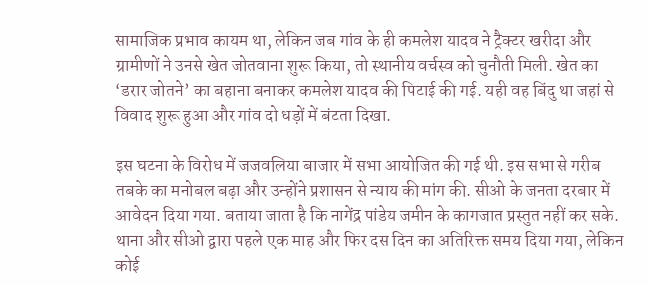सामाजिक प्रभाव कायम था, लेकिन जब गांव के ही कमलेश यादव ने ट्रैक्टर खरीदा और ग्रामीणों ने उनसे खेत जोतवाना शुरू किया, तो स्थानीय वर्चस्व को चुनौती मिली. खेत का ‘डरार जोतने’ का बहाना बनाकर कमलेश यादव की पिटाई की गई. यही वह बिंदु था जहां से विवाद शुरू हुआ और गांव दो धड़ों में बंटता दिखा.

इस घटना के विरोध में जजवलिया बाजार में सभा आयोजित की गई थी. इस सभा से गरीब तबके का मनोबल बढ़ा और उन्होंने प्रशासन से न्याय की मांग की. सीओ के जनता दरबार में आवेदन दिया गया. बताया जाता है कि नागेंद्र पांडेय जमीन के कागजात प्रस्तुत नहीं कर सके. थाना और सीओ द्वारा पहले एक माह और फिर दस दिन का अतिरिक्त समय दिया गया, लेकिन कोई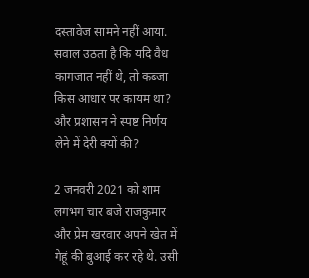दस्तावेज सामने नहीं आया. सवाल उठता है कि यदि वैध कागजात नहीं थे, तो कब्जा किस आधार पर कायम था? और प्रशासन ने स्पष्ट निर्णय लेने में देरी क्यों की?

2 जनवरी 2021 को शाम लगभग चार बजे राजकुमार और प्रेम खरवार अपने खेत में गेहूं की बुआई कर रहे थे. उसी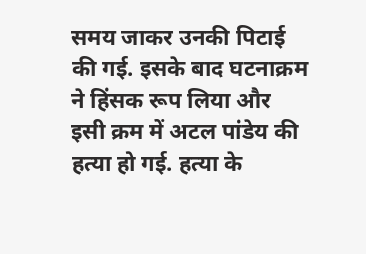समय जाकर उनकी पिटाई की गई. इसके बाद घटनाक्रम ने हिंसक रूप लिया और इसी क्रम में अटल पांडेय की हत्या हो गई. हत्या के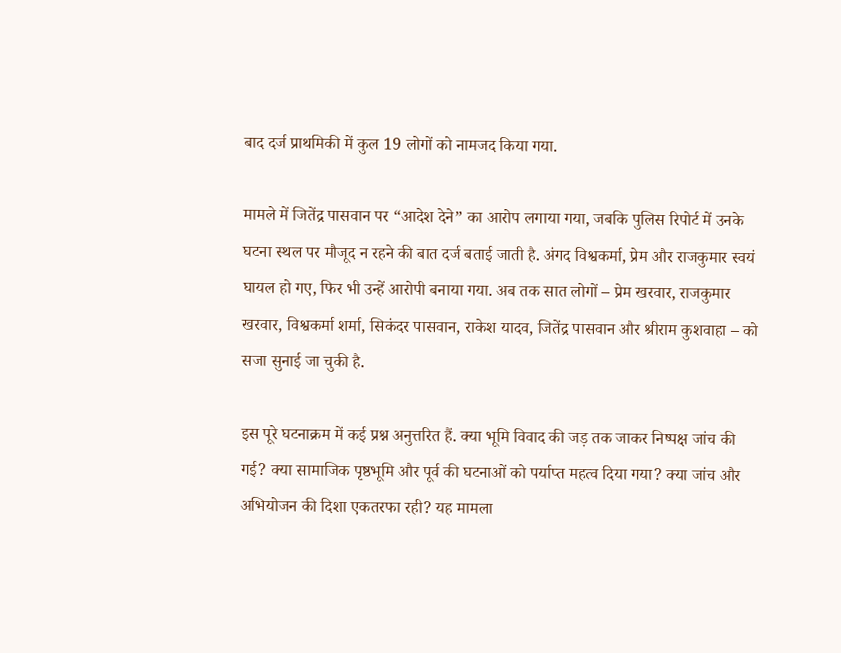बाद दर्ज प्राथमिकी में कुल 19 लोगों को नामजद किया गया.

मामले में जितेंद्र पासवान पर “आदेश देने” का आरोप लगाया गया, जबकि पुलिस रिपोर्ट में उनके घटना स्थल पर मौजूद न रहने की बात दर्ज बताई जाती है. अंगद विश्वकर्मा, प्रेम और राजकुमार स्वयं घायल हो गए, फिर भी उन्हें आरोपी बनाया गया. अब तक सात लोगों – प्रेम खरवार, राजकुमार खरवार, विश्वकर्मा शर्मा, सिकंदर पासवान, राकेश यादव, जितेंद्र पासवान और श्रीराम कुशवाहा – को सजा सुनाई जा चुकी है.

इस पूरे घटनाक्रम में कई प्रश्न अनुत्तरित हैं. क्या भूमि विवाद की जड़ तक जाकर निष्पक्ष जांच की गई? क्या सामाजिक पृष्ठभूमि और पूर्व की घटनाओं को पर्याप्त महत्व दिया गया? क्या जांच और अभियोजन की दिशा एकतरफा रही? यह मामला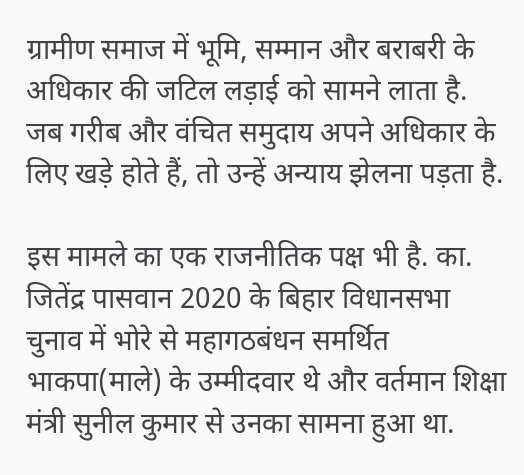ग्रामीण समाज में भूमि, सम्मान और बराबरी के अधिकार की जटिल लड़ाई को सामने लाता है. जब गरीब और वंचित समुदाय अपने अधिकार के लिए खड़े होते हैं, तो उन्हें अन्याय झेलना पड़ता है.

इस मामले का एक राजनीतिक पक्ष भी है. का. जितेंद्र पासवान 2020 के बिहार विधानसभा चुनाव में भोरे से महागठबंधन समर्थित भाकपा(माले) के उम्मीदवार थे और वर्तमान शिक्षा मंत्री सुनील कुमार से उनका सामना हुआ था.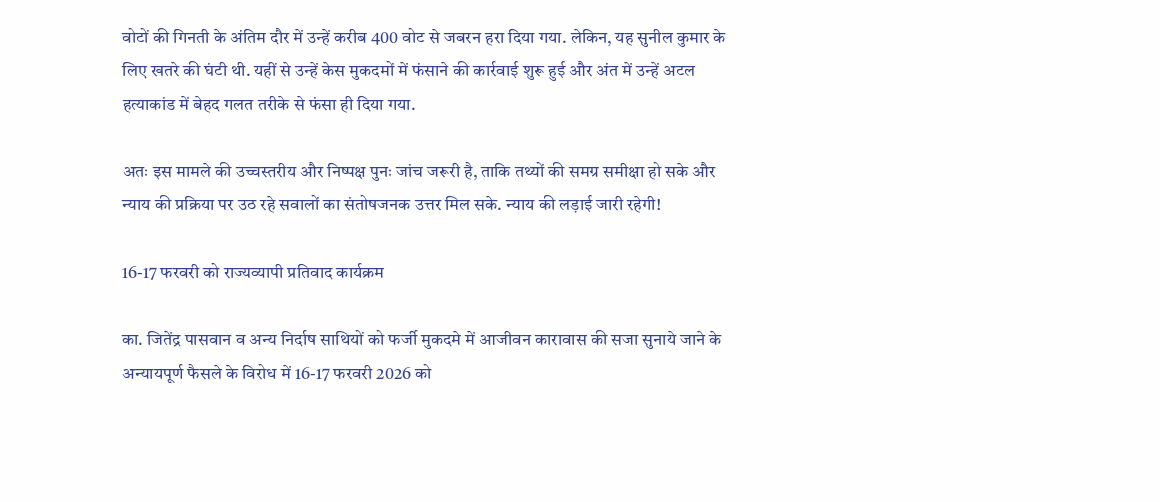वोटों की गिनती के अंतिम दौर में उन्हें करीब 400 वोट से जबरन हरा दिया गया. लेकिन, यह सुनील कुमार के लिए खतरे की घंटी थी. यहीं से उन्हें केस मुकदमों में फंसाने की कार्रवाई शुरू हुई और अंत में उन्हें अटल हत्याकांड में बेहद गलत तरीके से फंसा ही दिया गया.

अतः इस मामले की उच्चस्तरीय और निष्पक्ष पुनः जांच जरूरी है, ताकि तथ्यों की समग्र समीक्षा हो सके और न्याय की प्रक्रिया पर उठ रहे सवालों का संतोषजनक उत्तर मिल सके. न्याय की लड़ाई जारी रहेगी!

16-17 फरवरी को राज्यव्यापी प्रतिवाद कार्यक्रम

का. जितेंद्र पासवान व अन्य निर्दाष साथियों को फर्जी मुकदमे में आजीवन कारावास की सजा सुनाये जाने के अन्यायपूर्ण फैसले के विरोध में 16-17 फरवरी 2026 को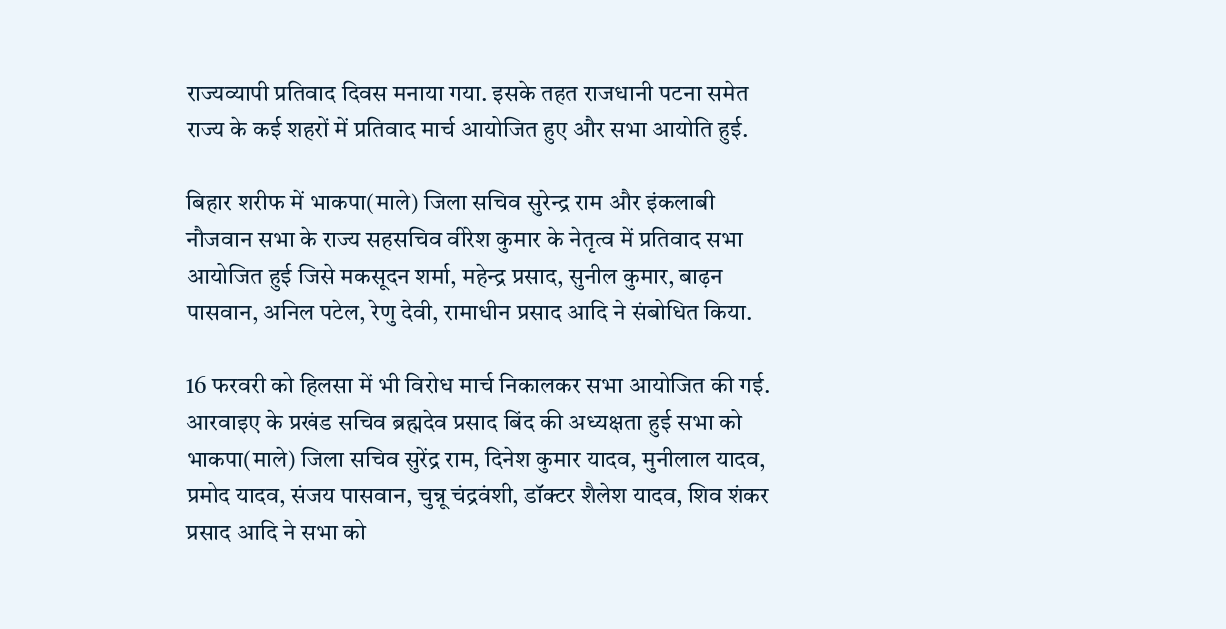राज्यव्यापी प्रतिवाद दिवस मनाया गया. इसके तहत राजधानी पटना समेत राज्य के कई शहरों में प्रतिवाद मार्च आयोजित हुए और सभा आयोति हुई.

बिहार शरीफ में भाकपा(माले) जिला सचिव सुरेन्द्र राम और इंकलाबी नौजवान सभा के राज्य सहसचिव वीरेश कुमार के नेतृत्व में प्रतिवाद सभा आयोजित हुई जिसे मकसूदन शर्मा, महेन्द्र प्रसाद, सुनील कुमार, बाढ़न पासवान, अनिल पटेल, रेणु देवी, रामाधीन प्रसाद आदि ने संबोधित किया.

16 फरवरी को हिलसा में भी विरोध मार्च निकालकर सभा आयोजित की गई. आरवाइए के प्रखंड सचिव ब्रह्मदेव प्रसाद बिंद की अध्यक्षता हुई सभा को भाकपा(माले) जिला सचिव सुरेंद्र राम, दिनेश कुमार यादव, मुनीलाल यादव, प्रमोद यादव, संजय पासवान, चुन्नू चंद्रवंशी, डॉक्टर शैलेश यादव, शिव शंकर प्रसाद आदि ने सभा को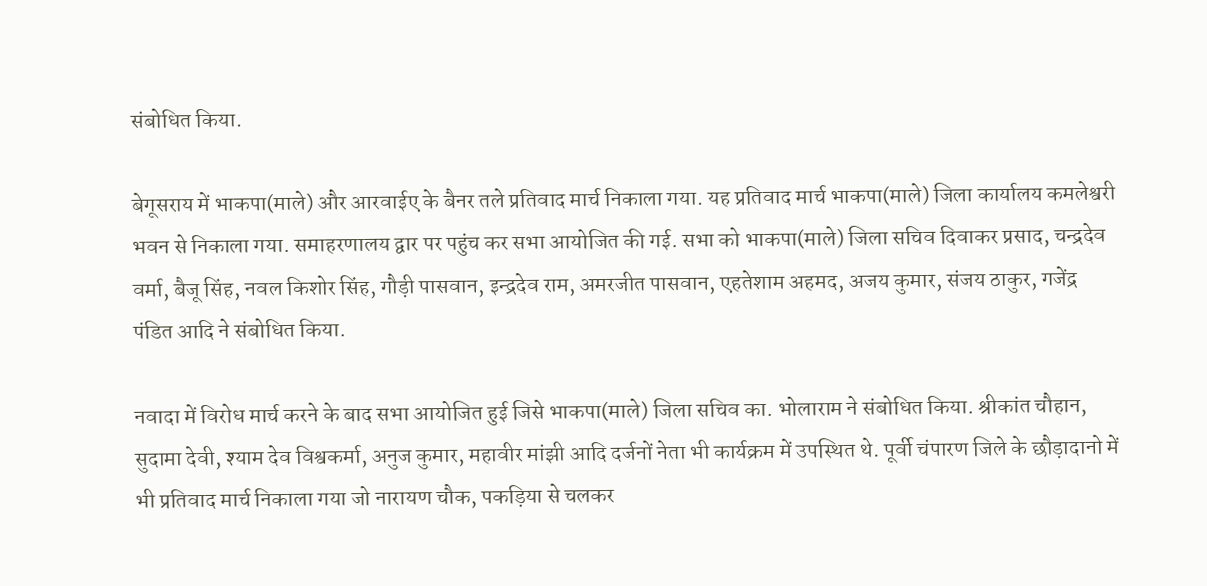संबोधित किया.

बेगूसराय में भाकपा(माले) और आरवाईए के बैनर तले प्रतिवाद मार्च निकाला गया. यह प्रतिवाद मार्च भाकपा(माले) जिला कार्यालय कमलेश्वरी भवन से निकाला गया. समाहरणालय द्वार पर पहुंच कर सभा आयोजित की गई. सभा को भाकपा(माले) जिला सचिव दिवाकर प्रसाद, चन्द्रदेव वर्मा, बैजू सिंह, नवल किशोर सिंह, गौड़ी पासवान, इन्द्रदेव राम, अमरजीत पासवान, एहतेशाम अहमद, अजय कुमार, संजय ठाकुर, गजेंद्र पंडित आदि ने संबोधित किया.

नवादा में विरोध मार्च करने के बाद सभा आयोजित हुई जिसे भाकपा(माले) जिला सचिव का. भोलाराम ने संबोधित किया. श्रीकांत चौहान, सुदामा देवी, श्याम देव विश्वकर्मा, अनुज कुमार, महावीर मांझी आदि दर्जनों नेता भी कार्यक्रम में उपस्थित थे. पूर्वी चंपारण जिले के छौड़ादानो में भी प्रतिवाद मार्च निकाला गया जो नारायण चौक, पकड़िया से चलकर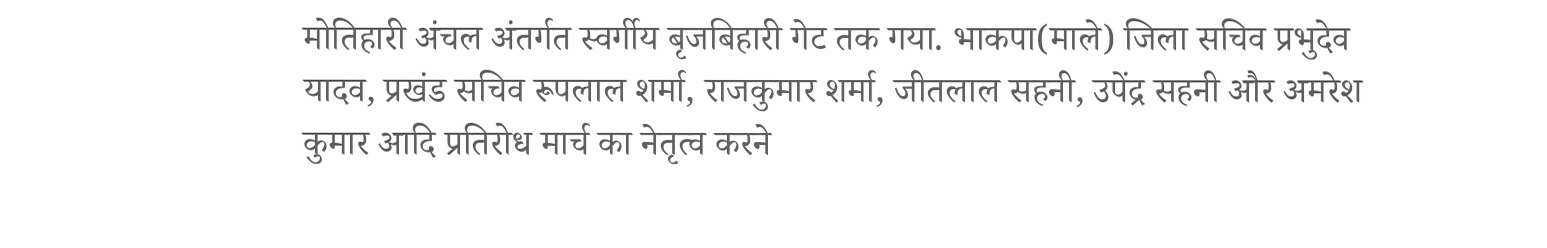मोतिहारी अंचल अंतर्गत स्वर्गीय बृजबिहारी गेट तक गया. भाकपा(माले) जिला सचिव प्रभुदेव यादव, प्रखंड सचिव रूपलाल शर्मा, राजकुमार शर्मा, जीतलाल सहनी, उपेंद्र सहनी और अमरेश कुमार आदि प्रतिरोध मार्च का नेतृत्व करने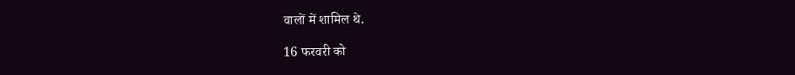वालों में शामिल थे.

16 फरवरी को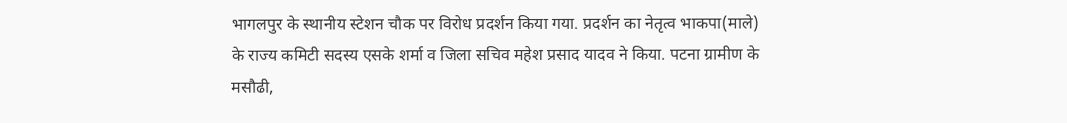भागलपुर के स्थानीय स्टेशन चौक पर विरोध प्रदर्शन किया गया. प्रदर्शन का नेतृत्व भाकपा(माले) के राज्य कमिटी सदस्य एसके शर्मा व जिला सचिव महेश प्रसाद यादव ने किया. पटना ग्रामीण के मसौढी,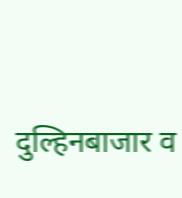दुल्हिनबाजार व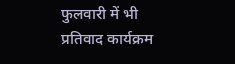फुलवारी में भी प्रतिवाद कार्यक्रम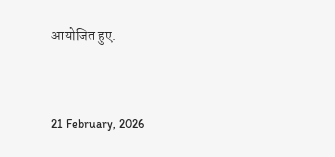आयोजित हुए.


21 February, 2026